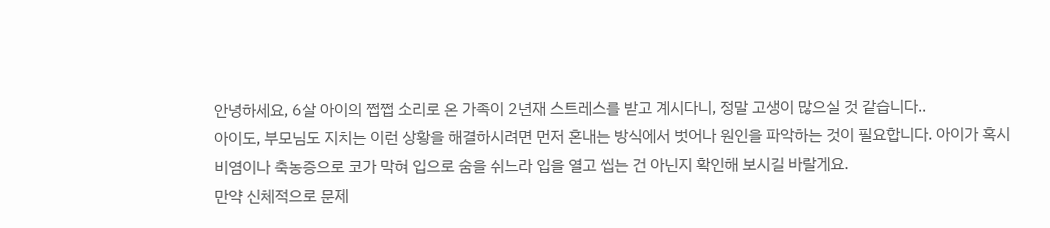안녕하세요, 6살 아이의 쩝쩝 소리로 온 가족이 2년재 스트레스를 받고 계시다니, 정말 고생이 많으실 것 같습니다..
아이도, 부모님도 지치는 이런 상황을 해결하시려면 먼저 혼내는 방식에서 벗어나 원인을 파악하는 것이 필요합니다. 아이가 혹시 비염이나 축농증으로 코가 막혀 입으로 숨을 쉬느라 입을 열고 씹는 건 아닌지 확인해 보시길 바랄게요.
만약 신체적으로 문제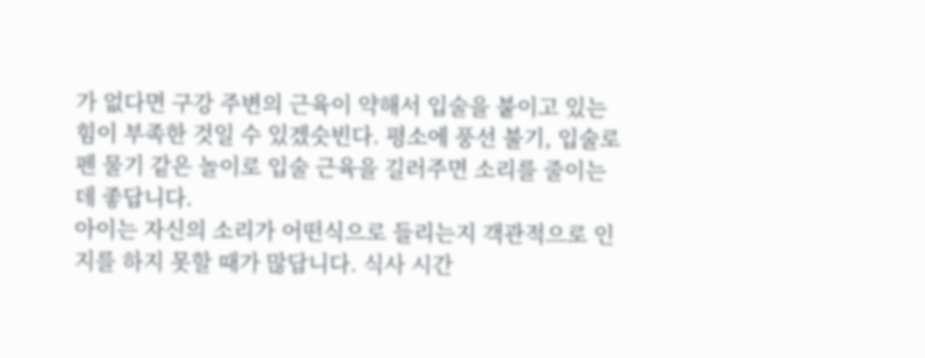가 없다면 구강 주변의 근육이 약해서 입술을 붙이고 있는 힘이 부족한 것일 수 있겠슷빈다. 평소에 풍선 불기, 입술로 펜 물기 같은 놀이로 입술 근육을 길러주면 소리를 줄이는데 좋답니다.
아이는 자신의 소리가 어떤식으로 들리는지 객관적으로 인지를 하지 못할 때가 많답니다. 식사 시간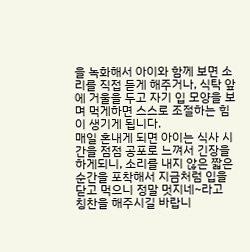을 녹화해서 아이와 함께 보면 소리를 직접 듣게 해주거나, 식탁 앞에 거울을 두고 자기 입 모양을 보며 먹게하면 스스로 조절하는 힘이 생기게 됩니다.
매일 혼내게 되면 아이는 식사 시간을 점점 공포로 느껴서 긴장을 하게되니, 소리를 내지 않은 짧은 순간을 포착해서 지금처럼 입을 닫고 먹으니 정말 멋지네~라고 칭찬을 해주시길 바랍니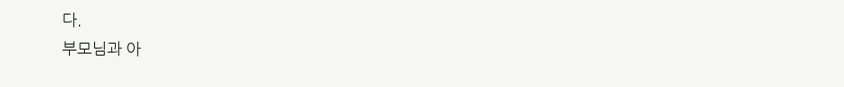다.
부모님과 아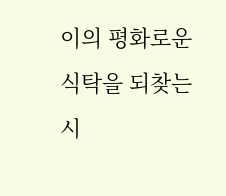이의 평화로운 식탁을 되찾는 시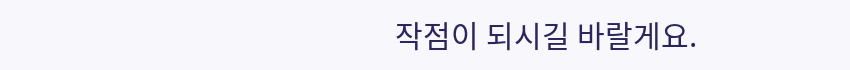작점이 되시길 바랄게요.